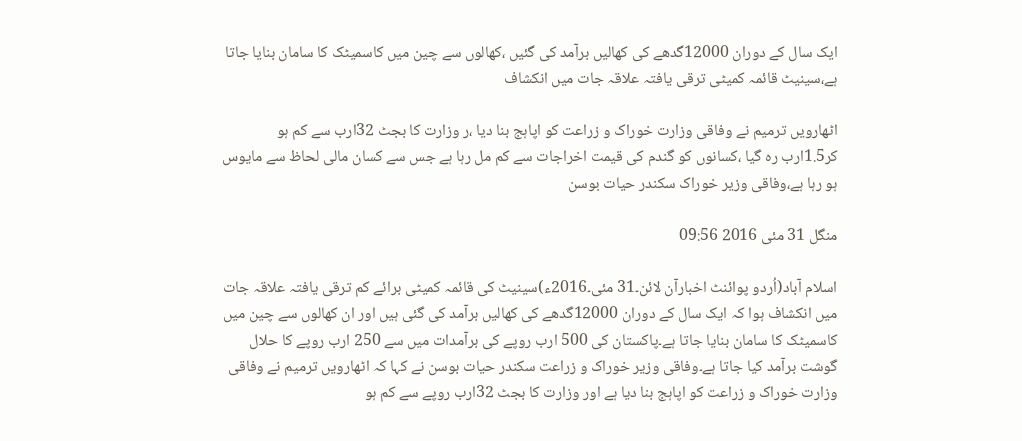ایک سال کے دوران 12000گدھے کی کھالیں برآمد کی گئیں ،کھالوں سے چین میں کاسمیٹک کا سامان بنایا جاتا ہے،سینیٹ قائمہ کمیٹی ترقی یافتہ علاقہ جات میں انکشاف

اٹھارویں ترمیم نے وفاقی وزارت خوراک و زراعت کو اپاہج بنا دیا ،ر وزارت کا بجٹ 32ارب سے کم ہو کر1.5ارب رہ گیا ،کسانوں کو گندم کی قیمت اخراجات سے کم مل رہا ہے جس سے کسان مالی لحاظ سے مایوس ہو رہا ہے،وفاقی وزیر خوراک سکندر حیات بوسن

منگل 31 مئی 2016 09:56

اسلام آباد(اُردو پوائنٹ اخبارآن لائن۔31 مئی۔2016ء)سینیٹ کی قائمہ کمیٹی برائے کم ترقی یافتہ علاقہ جات میں انکشاف ہوا کہ ایک سال کے دوران 12000گدھے کی کھالیں برآمد کی گئی ہیں اور ان کھالوں سے چین میں کاسمیٹک کا سامان بنایا جاتا ہے۔پاکستان کی 500 ارب روپے کی برآمدات میں سے 250 ارب روپے کا حلال گوشت برآمد کیا جاتا ہے۔وفاقی وزیر خوراک و زراعت سکندر حیات بوسن نے کہا کہ اٹھارویں ترمیم نے وفاقی وزارت خوراک و زراعت کو اپاہج بنا دیا ہے اور وزارت کا بجٹ 32ارب روپے سے کم ہو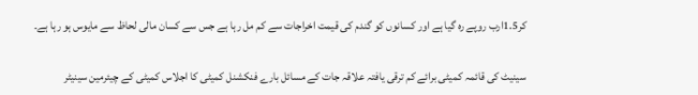کر1.5ارب روپے رہ گیا ہے اور کسانوں کو گندم کی قیمت اخراجات سے کم مل رہا ہے جس سے کسان مالی لحاظ سے مایوس ہو رہا ہے۔

سینیٹ کی قائمہ کمیٹی برائے کم ترقی یافتہ علاقہ جات کے مسائل بارے فنکشنل کمیٹی کا اجلاس کمیٹی کے چیئرمین سینیٹر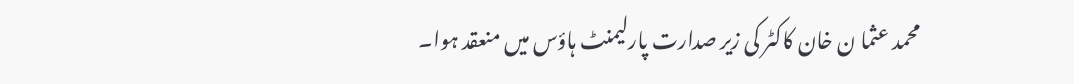محمد عثما ن خان کاکٹر کی زیر صدارت پارلیمنٹ ہاؤس میں منعقد ہوا۔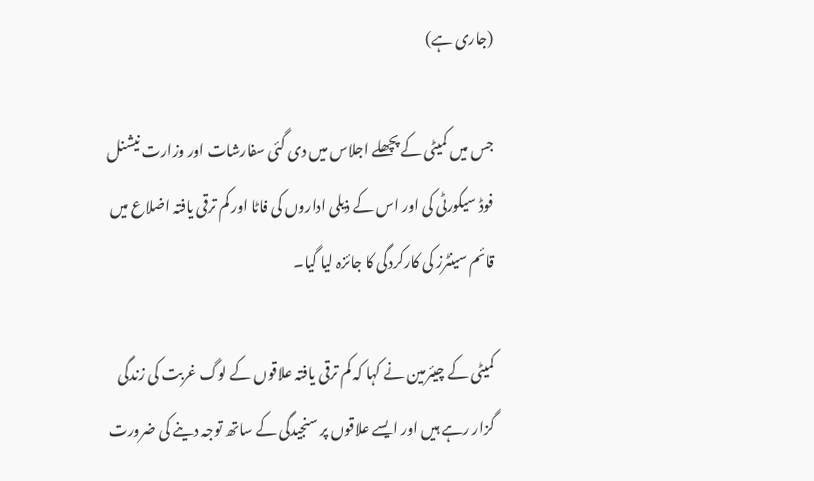(جاری ہے)

جس میں کمیٹی کے پچھلے اجلاس میں دی گئی سفارشات اور وزارت نیشنل فوڈ سیکورٹی کی اور اس کے ذیلی اداروں کی فاٹا اور کم ترقی یافتہ اضلاع میں قائم سینٹرز کی کارکردگی کا جائزہ لیا گیا۔

کمیٹی کے چیئرمین نے کہا کہ کم ترقی یافتہ علاقوں کے لوگ غربت کی زندگی گزار رہے ہیں اور ایسے علاقوں پر سنجیدگی کے ساتھ توجہ دینے کی ضرورت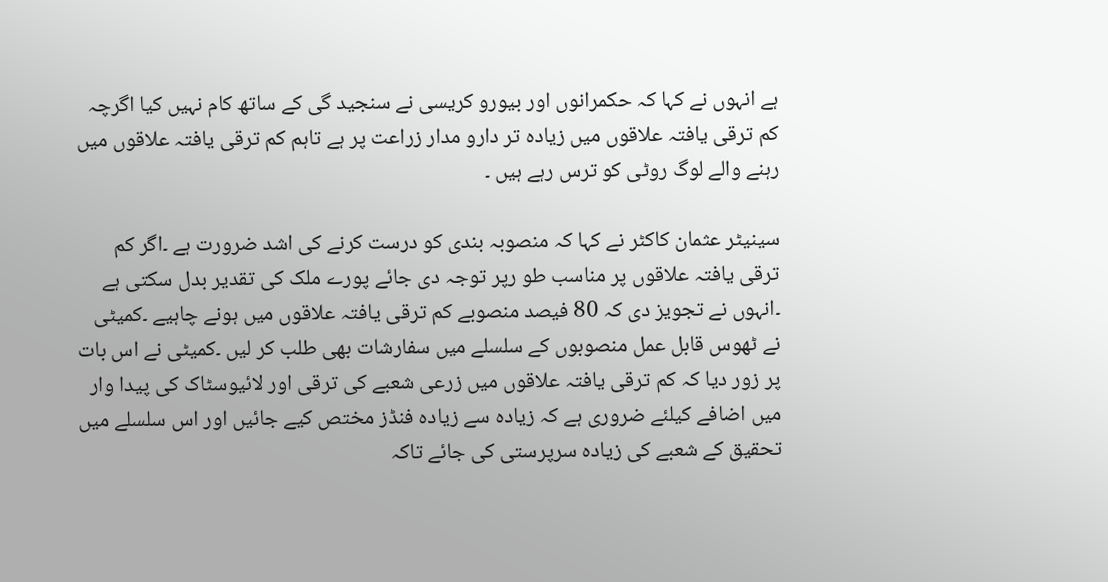ہے انہوں نے کہا کہ حکمرانوں اور بیورو کریسی نے سنجید گی کے ساتھ کام نہیں کیا اگرچہ کم ترقی یافتہ علاقوں میں زیادہ تر دارو مدار زراعت پر ہے تاہم کم ترقی یافتہ علاقوں میں رہنے والے لوگ روٹی کو ترس رہے ہیں ۔

سینیٹر عثمان کاکٹر نے کہا کہ منصوبہ بندی کو درست کرنے کی اشد ضرورت ہے ۔اگر کم ترقی یافتہ علاقوں پر مناسب طو رپر توجہ دی جائے پورے ملک کی تقدیر بدل سکتی ہے ۔انہوں نے تجویز دی کہ 80 فیصد منصوبے کم ترقی یافتہ علاقوں میں ہونے چاہیے ۔کمیٹی نے ٹھوس قابل عمل منصوبوں کے سلسلے میں سفارشات بھی طلب کر لیں ۔کمیٹی نے اس بات پر زور دیا کہ کم ترقی یافتہ علاقوں میں زرعی شعبے کی ترقی اور لائیوسٹاک کی پیدا وار میں اضافے کیلئے ضروری ہے کہ زیادہ سے زیادہ فنڈز مختص کیے جائیں اور اس سلسلے میں تحقیق کے شعبے کی زیادہ سرپرستی کی جائے تاکہ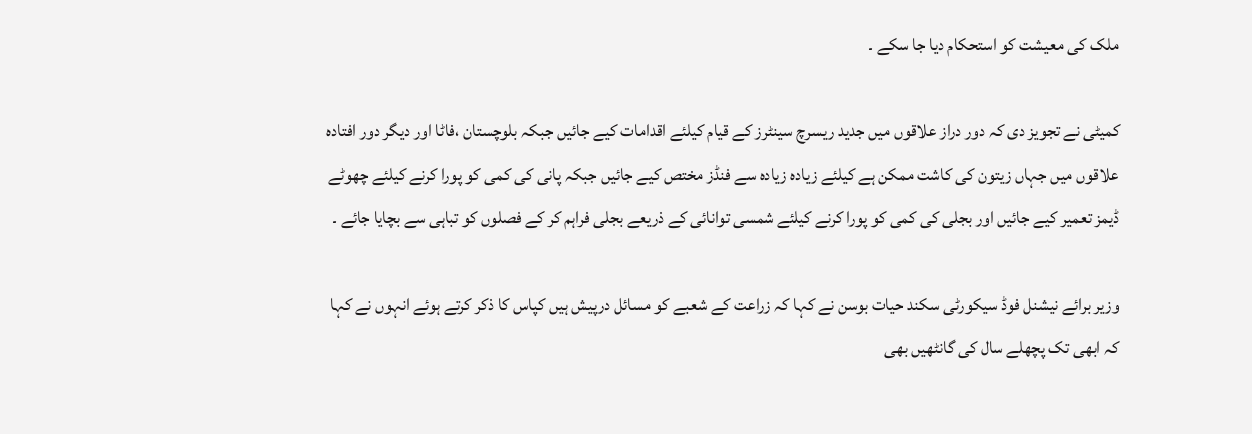ملک کی معیشت کو استحکام دیا جا سکے ۔

کمیٹی نے تجویز دی کہ دور دراز علاقوں میں جدید ریسرچ سینٹرز کے قیام کیلئے اقدامات کیے جائیں جبکہ بلوچستان ،فاٹا اور دیگر دور افتادہ علاقوں میں جہاں زیتون کی کاشت ممکن ہے کیلئے زیادہ زیادہ سے فنڈز مختص کیے جائیں جبکہ پانی کی کمی کو پورا کرنے کیلئے چھوٹے ڈیمز تعمیر کیے جائیں اور بجلی کی کمی کو پورا کرنے کیلئے شمسی توانائی کے ذریعے بجلی فراہم کر کے فصلوں کو تباہی سے بچایا جائے ۔

وزیر برائے نیشنل فوڈ سیکورٹی سکند حیات بوسن نے کہا کہ زراعت کے شعبے کو مسائل درپیش ہیں کپاس کا ذکر کرتے ہوئے انہوں نے کہا کہ ابھی تک پچھلے سال کی گانٹھیں بھی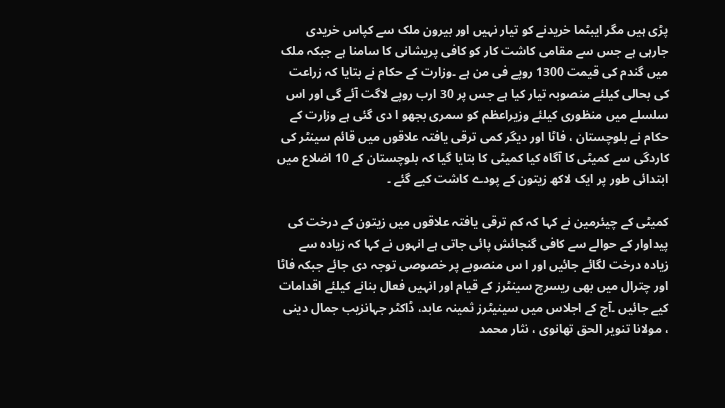پڑی ہیں مگر ایبٹما خریدنے کو تیار نہیں اور بیرون ملک سے کپاس خریدی جارہی ہے جس سے مقامی کاشت کار کو کافی پریشانی کا سامنا ہے جبکہ ملک میں گندم کی قیمت 1300 روپے فی من ہے ۔وزارت کے حکام نے بتایا کہ زراعت کی بحالی کیلئے منصوبہ تیار کیا ہے جس پر 30 ارب روپے لاگت آئے گی اور اس سلسلے میں منظوری کیلئے وزیراعظم کو سمری بجھو ا دی گئی ہے وزارت کے حکام نے بلوچستان ، فاٹا اور دیگر کمی ترقی یافتہ علاقوں میں قائم سینٹر کی کاردگی سے کمیٹی کا آگاہ کیا کمیٹی کا بتایا گیا کہ بلوچستان کے 10 اضلاع میں ابتدائی طور پر ایک لاکھ زیتون کے پودے کاشت کیے گئے ۔

کمیٹی کے چیئرمین نے کہا کہ کم ترقی یافتہ علاقوں میں زیتون کے درخت کی پیداوار کے حوالے سے کافی گنجائش پائی جاتی ہے انہوں نے کہا کہ زیادہ سے زیادہ درخت لگائے جائیں اور ا س منصوبے پر خصوصی توجہ دی جائے جبکہ فاٹا اور چترال میں بھی ریسرچ سینٹرز کے قیام اور انہیں فعال بنانے کیلئے اقدامات کیے جائیں ۔آج کے اجلاس میں سینیٹرز ثمینہ عابد، ڈاکٹر جہانزیب جمال دینی ، مولانا تنویر الحق تھانوی ، نثار محمد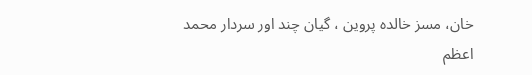خان، مسز خالدہ پروین ، گیان چند اور سردار محمد اعظم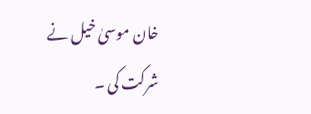خان موسیٰ خیل نے شرکت کی ۔